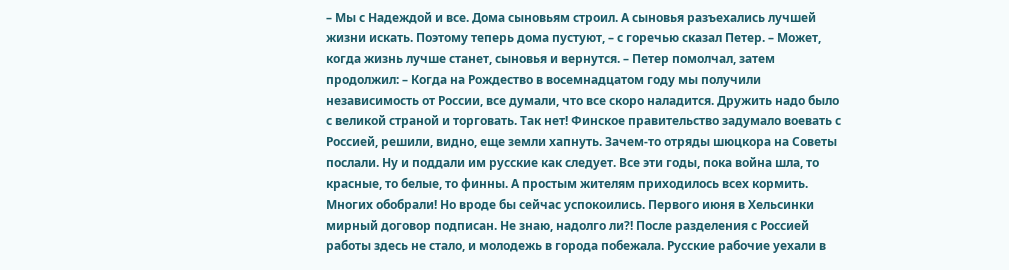– Мы с Надеждой и все. Дома сыновьям строил. А сыновья разъехались лучшей жизни искать. Поэтому теперь дома пустуют, – с горечью сказал Петер. – Может, когда жизнь лучше станет, сыновья и вернутся. – Петер помолчал, затем продолжил: – Когда на Рождество в восемнадцатом году мы получили независимость от России, все думали, что все скоро наладится. Дружить надо было с великой страной и торговать. Так нет! Финское правительство задумало воевать с Россией, решили, видно, еще земли хапнуть. Зачем-то отряды шюцкора на Советы послали. Ну и поддали им русские как следует. Все эти годы, пока война шла, то красные, то белые, то финны. А простым жителям приходилось всех кормить. Многих обобрали! Но вроде бы сейчас успокоились. Первого июня в Хельсинки мирный договор подписан. Не знаю, надолго ли?! После разделения с Россией работы здесь не стало, и молодежь в города побежала. Русские рабочие уехали в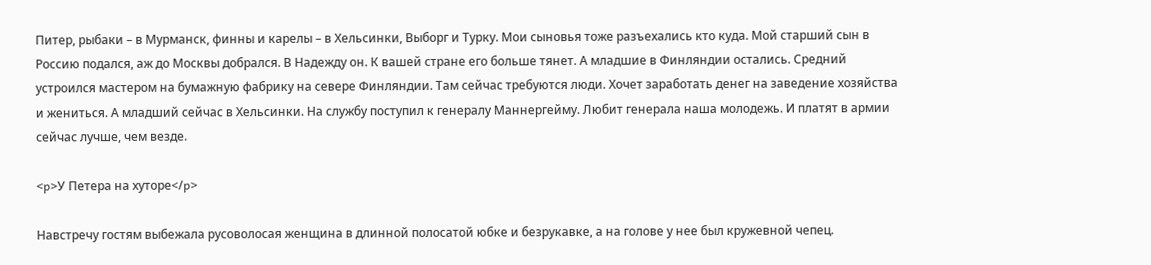Питер, рыбаки – в Мурманск, финны и карелы – в Хельсинки, Выборг и Турку. Мои сыновья тоже разъехались кто куда. Мой старший сын в Россию подался, аж до Москвы добрался. В Надежду он. К вашей стране его больше тянет. А младшие в Финляндии остались. Средний устроился мастером на бумажную фабрику на севере Финляндии. Там сейчас требуются люди. Хочет заработать денег на заведение хозяйства и жениться. А младший сейчас в Хельсинки. На службу поступил к генералу Маннергейму. Любит генерала наша молодежь. И платят в армии сейчас лучше, чем везде.

<p>У Петера на хуторе</p>

Навстречу гостям выбежала русоволосая женщина в длинной полосатой юбке и безрукавке, а на голове у нее был кружевной чепец.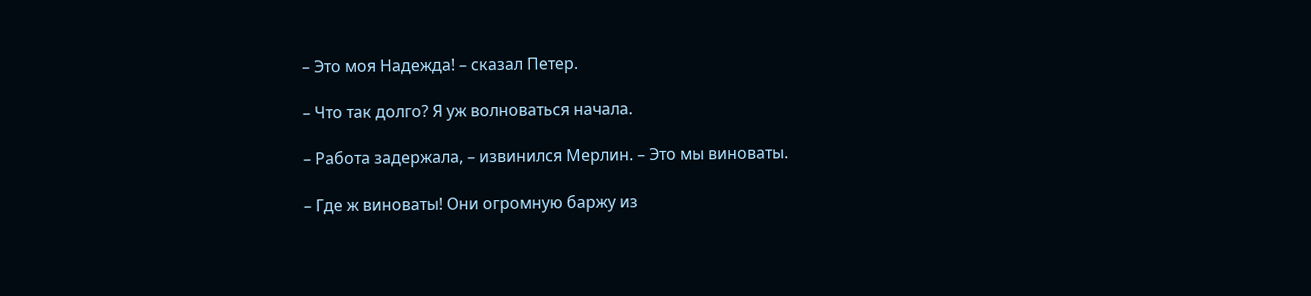– Это моя Надежда! – сказал Петер.

– Что так долго? Я уж волноваться начала.

– Работа задержала, – извинился Мерлин. – Это мы виноваты.

– Где ж виноваты! Они огромную баржу из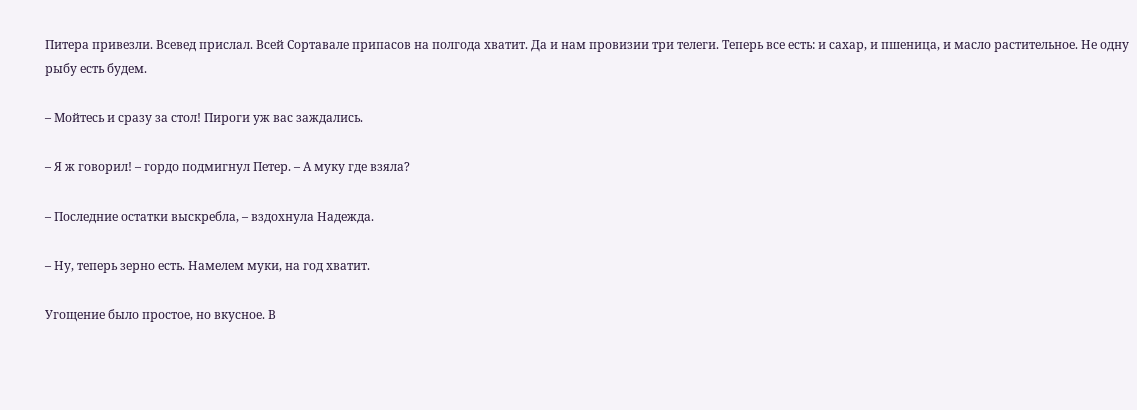Питера привезли. Всевед прислал. Всей Сортавале припасов на полгода хватит. Да и нам провизии три телеги. Теперь все есть: и сахар, и пшеница, и масло растительное. Не одну рыбу есть будем.

– Мойтесь и сразу за стол! Пироги уж вас заждались.

– Я ж говорил! – гордо подмигнул Петер. – А муку где взяла?

– Последние остатки выскребла, – вздохнула Надежда.

– Ну, теперь зерно есть. Намелем муки, на год хватит.

Угощение было простое, но вкусное. В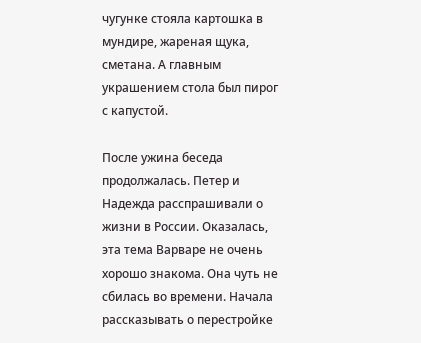чугунке стояла картошка в мундире, жареная щука, сметана. А главным украшением стола был пирог с капустой.

После ужина беседа продолжалась. Петер и Надежда расспрашивали о жизни в России. Оказалась, эта тема Варваре не очень хорошо знакома. Она чуть не сбилась во времени. Начала рассказывать о перестройке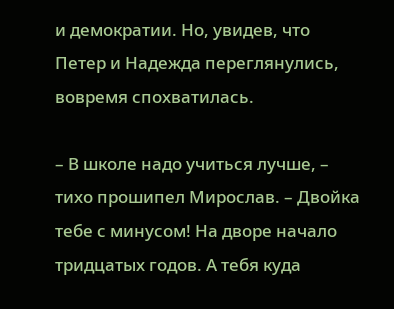и демократии. Но, увидев, что Петер и Надежда переглянулись, вовремя спохватилась.

– В школе надо учиться лучше, – тихо прошипел Мирослав. – Двойка тебе с минусом! На дворе начало тридцатых годов. А тебя куда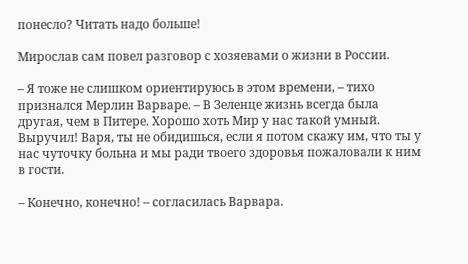понесло? Читать надо больше!

Мирослав сам повел разговор с хозяевами о жизни в России.

– Я тоже не слишком ориентируюсь в этом времени, – тихо признался Мерлин Варваре. – В Зеленце жизнь всегда была другая, чем в Питере. Хорошо хоть Мир у нас такой умный. Выручил! Варя, ты не обидишься, если я потом скажу им, что ты у нас чуточку больна и мы ради твоего здоровья пожаловали к ним в гости.

– Конечно, конечно! – согласилась Варвара.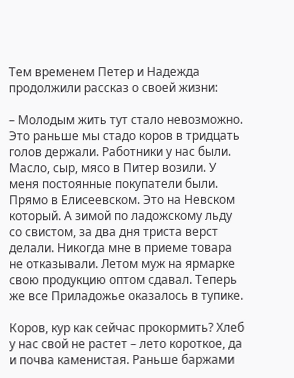Тем временем Петер и Надежда продолжили рассказ о своей жизни:

– Молодым жить тут стало невозможно. Это раньше мы стадо коров в тридцать голов держали. Работники у нас были. Масло, сыр, мясо в Питер возили. У меня постоянные покупатели были. Прямо в Елисеевском. Это на Невском который. А зимой по ладожскому льду со свистом, за два дня триста верст делали. Никогда мне в приеме товара не отказывали. Летом муж на ярмарке свою продукцию оптом сдавал. Теперь же все Приладожье оказалось в тупике.

Коров, кур как сейчас прокормить? Хлеб у нас свой не растет – лето короткое, да и почва каменистая. Раньше баржами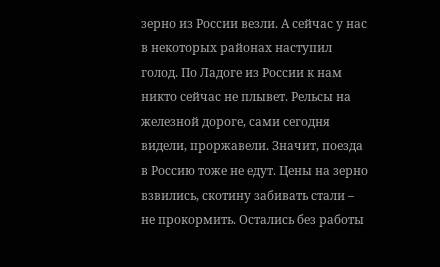зерно из России везли. А сейчас у нас в некоторых районах наступил голод. По Ладоге из России к нам никто сейчас не плывет. Рельсы на железной дороге, сами сегодня видели, проржавели. Значит, поезда в Россию тоже не едут. Цены на зерно взвились, скотину забивать стали – не прокормить. Остались без работы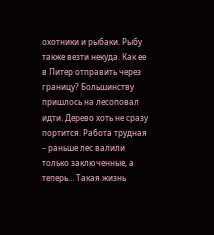охотники и рыбаки. Рыбу также везти некуда. Как ее в Питер отправить через границу? Большинству пришлось на лесоповал идти. Дерево хоть не сразу портится. Работа трудная – раньше лес валили только заключенные, а теперь… Такая жизнь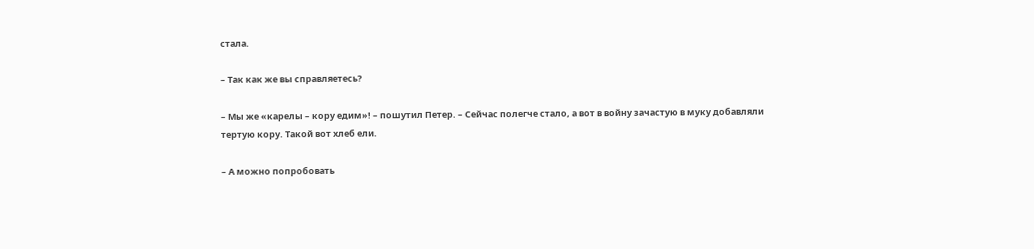стала.

– Так как же вы справляетесь?

– Мы же «карелы – кору едим»! – пошутил Петер. – Сейчас полегче стало, а вот в войну зачастую в муку добавляли тертую кору. Такой вот хлеб ели.

– А можно попробовать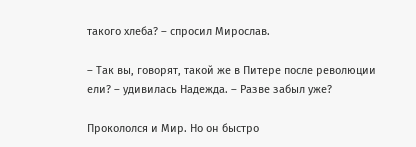такого хлеба? – спросил Мирослав.

– Так вы, говорят, такой же в Питере после революции ели? – удивилась Надежда. – Разве забыл уже?

Прокололся и Мир. Но он быстро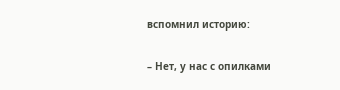вспомнил историю:

– Нет, у нас с опилками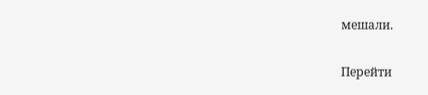мешали.

Перейти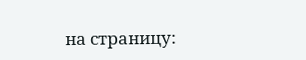на страницу: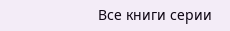Все книги серии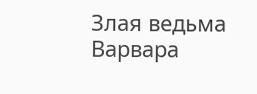Злая ведьма Варвара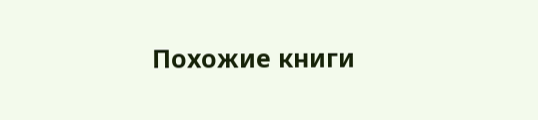Похожие книги